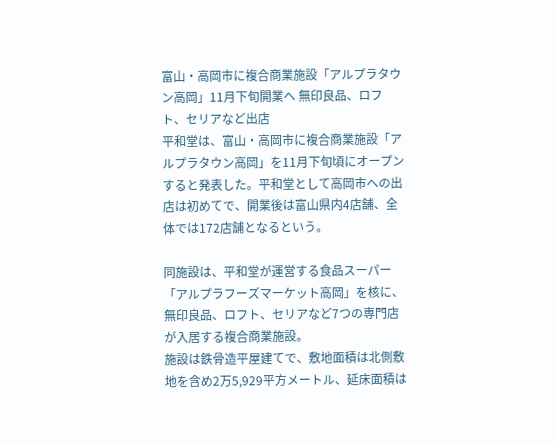富山・高岡市に複合商業施設「アルプラタウン高岡」11月下旬開業へ 無印良品、ロフト、セリアなど出店
平和堂は、富山・高岡市に複合商業施設「アルプラタウン高岡」を11月下旬頃にオープンすると発表した。平和堂として高岡市への出店は初めてで、開業後は富山県内4店舗、全体では172店舗となるという。

同施設は、平和堂が運営する食品スーパー「アルプラフーズマーケット高岡」を核に、無印良品、ロフト、セリアなど7つの専門店が入居する複合商業施設。
施設は鉄骨造平屋建てで、敷地面積は北側敷地を含め2万5,929平方メートル、延床面積は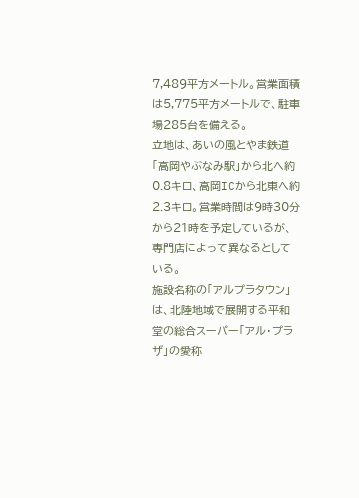7,489平方メートル。営業面積は5,775平方メートルで、駐車場285台を備える。
立地は、あいの風とやま鉄道「高岡やぶなみ駅」から北へ約0.8キロ、高岡ICから北東へ約2.3キロ。営業時間は9時30分から21時を予定しているが、専門店によって異なるとしている。
施設名称の「アルプラタウン」は、北陸地域で展開する平和堂の総合スーパー「アル・プラザ」の愛称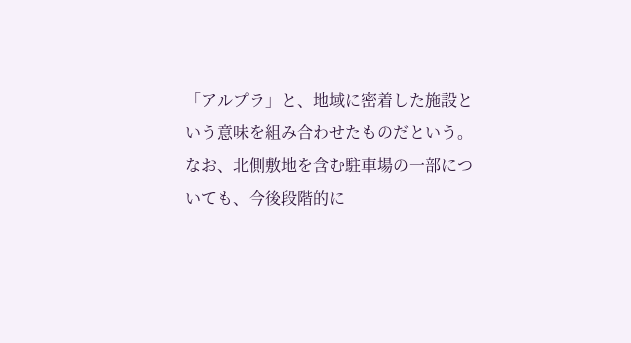「アルプラ」と、地域に密着した施設という意味を組み合わせたものだという。
なお、北側敷地を含む駐車場の一部についても、今後段階的に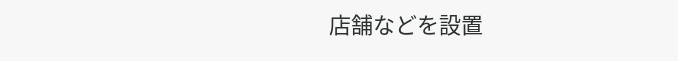店舗などを設置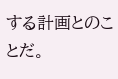する計画とのことだ。